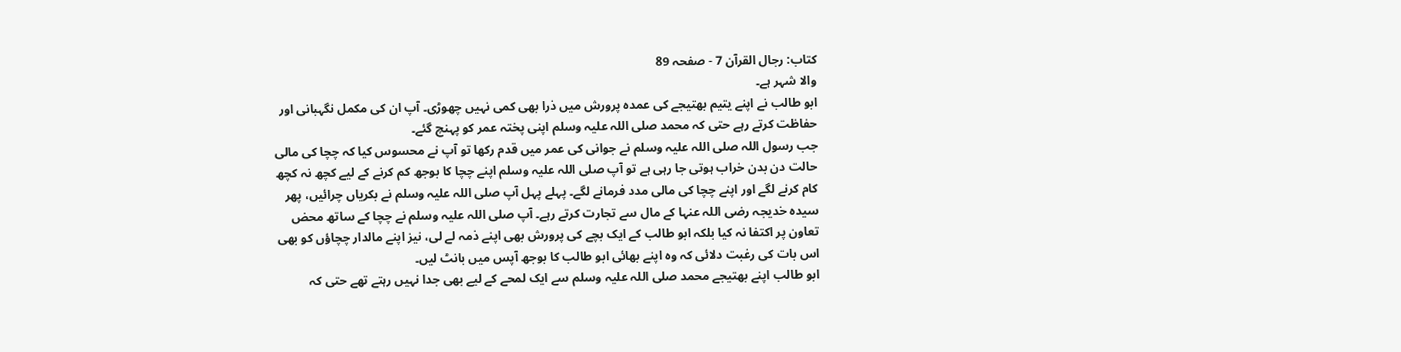کتاب: رجال القرآن 7 - صفحہ 89
والا شہر ہے۔
ابو طالب نے اپنے یتیم بھتیجے کی عمدہ پرورش میں ذرا بھی کمی نہیں چھوڑی۔ آپ ان کی مکمل نگہبانی اور حفاظت کرتے رہے حتی کہ محمد صلی اللہ علیہ وسلم اپنی پختہ عمر کو پہنچ گئے۔
جب رسول اللہ صلی اللہ علیہ وسلم نے جوانی کی عمر میں قدم رکھا تو آپ نے محسوس کیا کہ چچا کی مالی حالت دن بدن خراب ہوتی جا رہی ہے تو آپ صلی اللہ علیہ وسلم اپنے چچا کا بوجھ کم کرنے کے لیے کچھ نہ کچھ کام کرنے لگے اور اپنے چچا کی مالی مدد فرمانے لگے۔ پہلے پہل آپ صلی اللہ علیہ وسلم نے بکریاں چرائیں، پھر سیدہ خدیجہ رضی اللہ عنہا کے مال سے تجارت کرتے رہے۔ آپ صلی اللہ علیہ وسلم نے چچا کے ساتھ محض تعاون پر اکتفا نہ کیا بلکہ ابو طالب کے ایک بچے کی پرورش بھی اپنے ذمہ لے لی، نیز اپنے مالدار چچاؤں کو بھی اس بات کی رغبت دلائی کہ وہ اپنے بھائی ابو طالب کا بوجھ آپس میں بانٹ لیں۔
ابو طالب اپنے بھتیجے محمد صلی اللہ علیہ وسلم سے ایک لمحے کے لیے بھی جدا نہیں رہتے تھے حتی کہ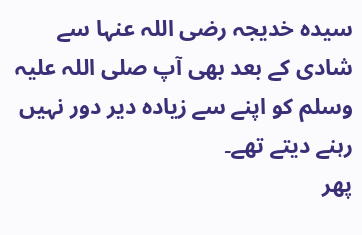سیدہ خدیجہ رضی اللہ عنہا سے شادی کے بعد بھی آپ صلی اللہ علیہ وسلم کو اپنے سے زیادہ دیر دور نہیں رہنے دیتے تھے۔
پھر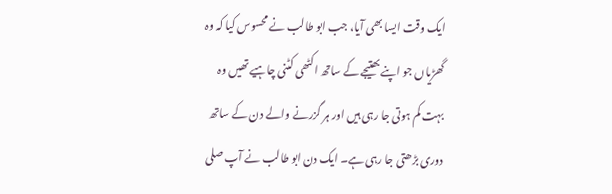ایک وقت ایسا بھی آیا، جب ابو طالب نے محسوس کیا کہ وہ گھڑیاں جو اپنے بھتیجے کے ساتھ اکٹھی کٹنی چاہیے تھیں وہ بہت کم ہوتی جا رہی ہیں اور ہر گزرنے والے دن کے ساتھ دوری بڑھتی جا رہی ہے۔ ایک دن ابو طالب نے آپ صلی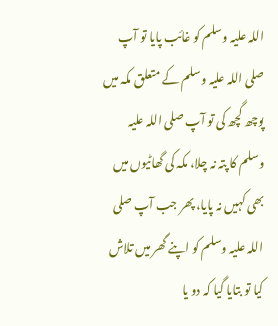اللہ علیہ وسلم کو غائب پایا تو آپ صلی اللہ علیہ وسلم کے متعلق مکہ میں پوچھ گچھ کی تو آپ صلی اللہ علیہ وسلم کا پتہ نہ چلا، مکہ کی گھاٹیوں میں بھی کہیں نہ پایا، پھر جب آپ صلی اللہ علیہ وسلم کو اپنے گھر میں تلاش کیا تو بتایا گیا کہ دو یا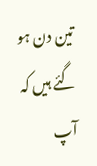تین دن ہو گئے ہیں کہ آپ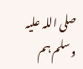صلی اللہ علیہ وسلم ہم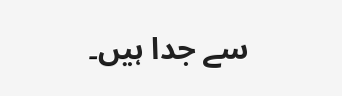سے جدا ہیں۔